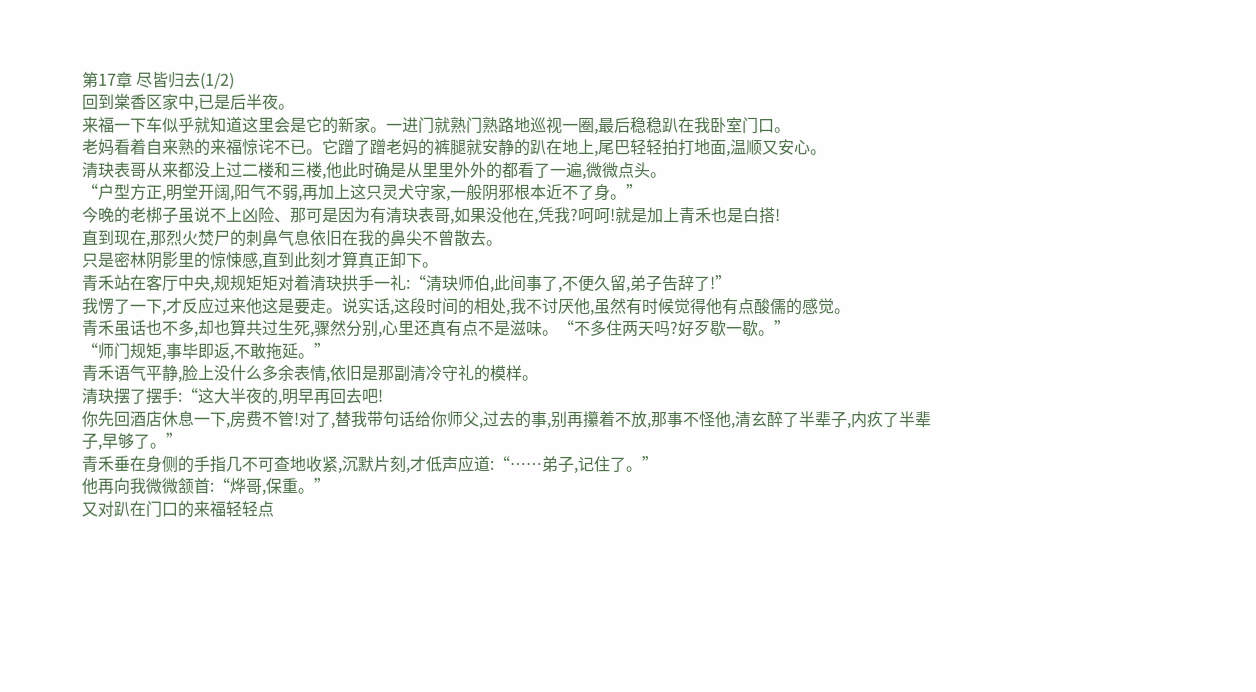第17章 尽皆归去(1/2)
回到棠香区家中,已是后半夜。
来福一下车似乎就知道这里会是它的新家。一进门就熟门熟路地巡视一圈,最后稳稳趴在我卧室门口。
老妈看着自来熟的来福惊诧不已。它蹭了蹭老妈的裤腿就安静的趴在地上,尾巴轻轻拍打地面,温顺又安心。
清玦表哥从来都没上过二楼和三楼,他此时确是从里里外外的都看了一遍,微微点头。
“户型方正,明堂开阔,阳气不弱,再加上这只灵犬守家,一般阴邪根本近不了身。”
今晚的老梆子虽说不上凶险、那可是因为有清玦表哥,如果没他在,凭我?呵呵!就是加上青禾也是白搭!
直到现在,那烈火焚尸的刺鼻气息依旧在我的鼻尖不曾散去。
只是密林阴影里的惊悚感,直到此刻才算真正卸下。
青禾站在客厅中央,规规矩矩对着清玦拱手一礼:“清玦师伯,此间事了,不便久留,弟子告辞了!”
我愣了一下,才反应过来他这是要走。说实话,这段时间的相处,我不讨厌他,虽然有时候觉得他有点酸儒的感觉。
青禾虽话也不多,却也算共过生死,骤然分别,心里还真有点不是滋味。“不多住两天吗?好歹歇一歇。”
“师门规矩,事毕即返,不敢拖延。”
青禾语气平静,脸上没什么多余表情,依旧是那副清冷守礼的模样。
清玦摆了摆手:“这大半夜的,明早再回去吧!
你先回酒店休息一下,房费不管!对了,替我带句话给你师父,过去的事,别再攥着不放,那事不怪他,清玄醉了半辈子,内疚了半辈子,早够了。”
青禾垂在身侧的手指几不可查地收紧,沉默片刻,才低声应道:“……弟子,记住了。”
他再向我微微颔首:“烨哥,保重。”
又对趴在门口的来福轻轻点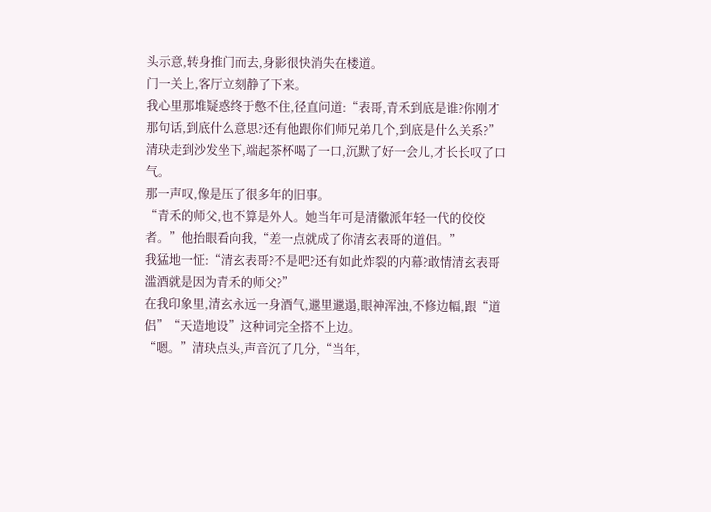头示意,转身推门而去,身影很快消失在楼道。
门一关上,客厅立刻静了下来。
我心里那堆疑惑终于憋不住,径直问道:“表哥,青禾到底是谁?你刚才那句话,到底什么意思?还有他跟你们师兄弟几个,到底是什么关系?”
清玦走到沙发坐下,端起茶杯喝了一口,沉默了好一会儿,才长长叹了口气。
那一声叹,像是压了很多年的旧事。
“青禾的师父,也不算是外人。她当年可是清徽派年轻一代的佼佼者。”他抬眼看向我,“差一点就成了你清玄表哥的道侣。”
我猛地一怔:“清玄表哥?不是吧?还有如此炸裂的内幕?敢情清玄表哥滥酒就是因为青禾的师父?”
在我印象里,清玄永远一身酒气,邋里邋遢,眼神浑浊,不修边幅,跟“道侣”“天造地设”这种词完全搭不上边。
“嗯。”清玦点头,声音沉了几分,“当年,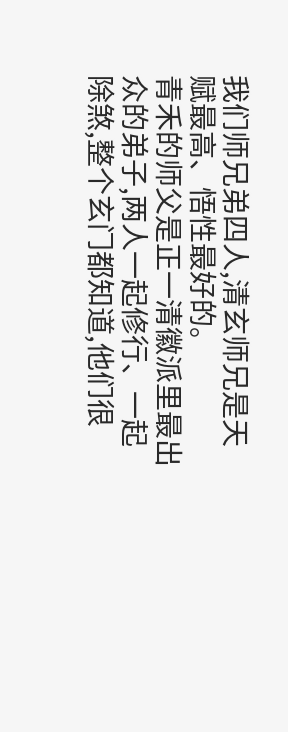我们师兄弟四人,清玄师兄是天赋最高、悟性最好的。
青禾的师父是正一清徽派里最出众的弟子,两人一起修行、一起除煞,整个玄门都知道,他们很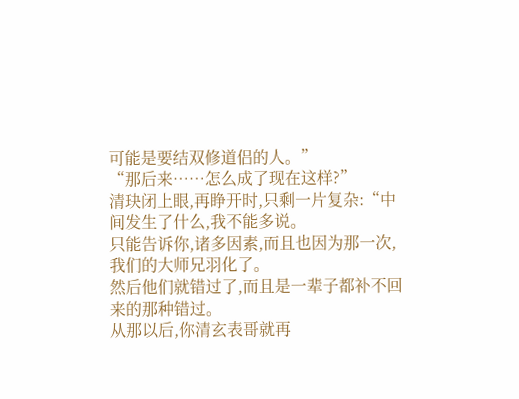可能是要结双修道侣的人。”
“那后来……怎么成了现在这样?”
清玦闭上眼,再睁开时,只剩一片复杂:“中间发生了什么,我不能多说。
只能告诉你,诸多因素,而且也因为那一次,我们的大师兄羽化了。
然后他们就错过了,而且是一辈子都补不回来的那种错过。
从那以后,你清玄表哥就再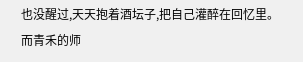也没醒过,天天抱着酒坛子,把自己灌醉在回忆里。
而青禾的师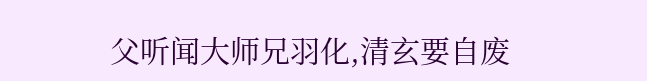父听闻大师兄羽化,清玄要自废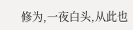修为,一夜白头,从此也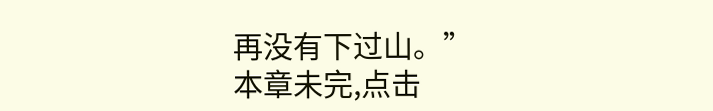再没有下过山。”
本章未完,点击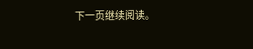下一页继续阅读。